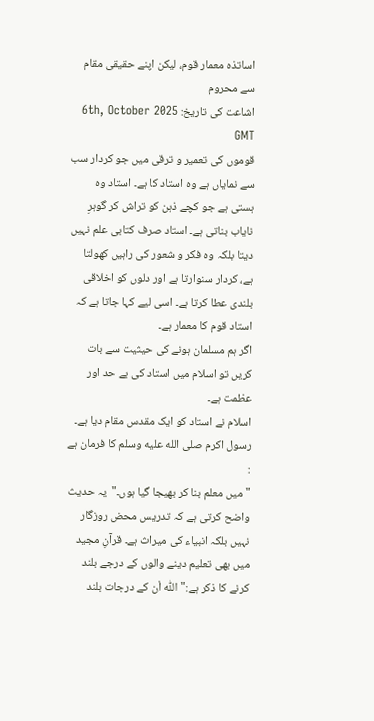اساتذہ معمار قوم، لیکن اپنے حقیقی مقام سے محروم
اشاعت کی تاریخ: 6th, October 2025 GMT
قوموں کی تعمیر و ترقی میں جو کردار سب سے نمایاں ہے وہ استاد کا ہے۔ استاد وہ ہستی ہے جو کچے ذہن کو تراش کر گوہرِ نایاب بناتی ہے۔ استاد صرف کتابی علم نہیں دیتا بلکہ وہ فکر و شعور کی راہیں کھولتا ہے، کردار سنوارتا ہے اور دلوں کو اخلاقی بلندی عطا کرتا ہے۔ اسی لیے کہا جاتا ہے کہ استاد قوم کا معمار ہے۔
اگر ہم مسلمان ہونے کی حیثیت سے بات کریں تو اسلام میں استاد کی بے حد اور عظمت ہے۔
اسلام نے استاد کو ایک مقدس مقام دیا ہے۔ رسول اکرم صلى الله عليه وسلم کا فرمان ہے :
"میں معلم بنا کر بھیجا گیا ہوں۔"یہ حدیث واضح کرتی ہے کہ تدریس محض روزگار نہیں بلکہ انبیاء کی میراث ہے۔ قرآنِ مجید میں بھی تعلیم دینے والوں کے درجے بلند کرنے کا ذکر ہے:"اللّٰہ اْن کے درجات بلند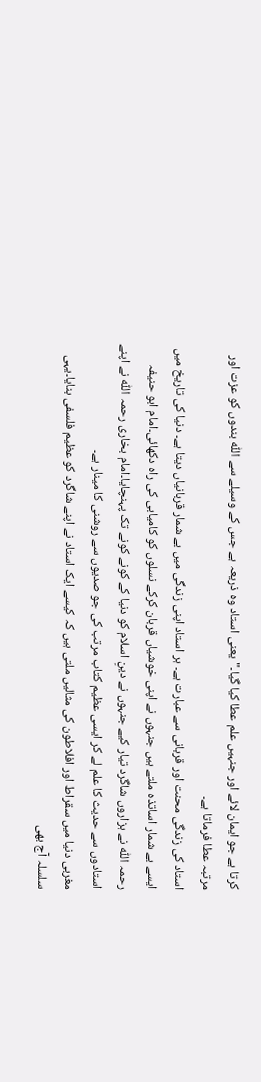کرتا ہے جو ایمان لائے اور جنہیں علم عطا کیا گیا۔"یعنی استاد وہ ذریعہ ہے جس کے وسیلے سے اللّٰہ بندوں کو عزت اور مرتبہ عطا فرماتا ہے۔
استاد کی زندگی محنت اور قربانی سے عبارت ہے۔ ہر استاد اپنی زندگی میں بے شمار قربانیاں دیتا ہے۔ دنیا کی تاریخ میں ایسے بے شمار اساتذہ ملتے ہیں جنہوں نے اپنی خوشیاں قربان کرکے نسلوں کو کامیابی کی راہ دکھائی۔امام ابو حنیفہ رحمہ اللّٰہ نے ہزاروں شاگرد تیار کیے جنہوں نے دینِ اسلام کو دنیا کے کونے کونے تک پہنچایا۔امام بخاری رحمہ اللّٰہ نے اپنے استادوں سے حدیث کا علم لے کر ایسی عظیم کتاب مرتب کی جو صدیوں سے روشنی کا مینار ہے۔
مغربی دنیا میں سقراط اور افلاطون کی مثالیں ملتی ہیں کہ کیسے ایک استاد نے اپنے شاگرد کو عظیم فلسفی بنایا۔یہی سلسلہ آج بھی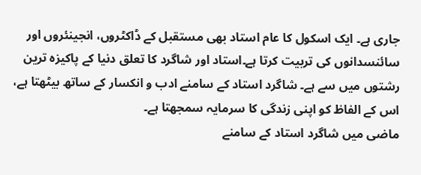جاری ہے۔ ایک اسکول کا عام استاد بھی مستقبل کے ڈاکٹروں، انجینئروں اور سائنسدانوں کی تربیت کرتا ہے۔استاد اور شاگرد کا تعلق دنیا کے پاکیزہ ترین رشتوں میں سے ہے۔ شاگرد استاد کے سامنے ادب و انکسار کے ساتھ بیٹھتا ہے، اس کے الفاظ کو اپنی زندگی کا سرمایہ سمجھتا ہے۔
ماضی میں شاگرد استاد کے سامنے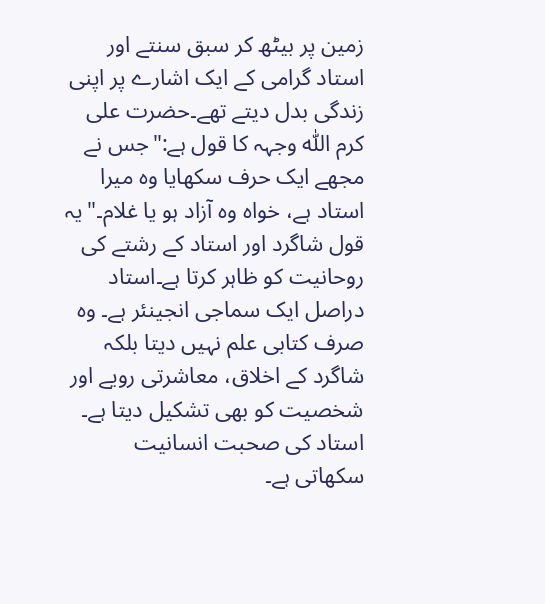زمین پر بیٹھ کر سبق سنتے اور استاد گرامی کے ایک اشارے پر اپنی زندگی بدل دیتے تھے۔حضرت علی کرم اللّٰہ وجہہ کا قول ہے:"جس نے مجھے ایک حرف سکھایا وہ میرا استاد ہے، خواہ وہ آزاد ہو یا غلام۔"یہ قول شاگرد اور استاد کے رشتے کی روحانیت کو ظاہر کرتا ہے۔استاد دراصل ایک سماجی انجینئر ہے۔ وہ صرف کتابی علم نہیں دیتا بلکہ شاگرد کے اخلاق، معاشرتی رویے اور شخصیت کو بھی تشکیل دیتا ہے۔ استاد کی صحبت انسانیت سکھاتی ہے۔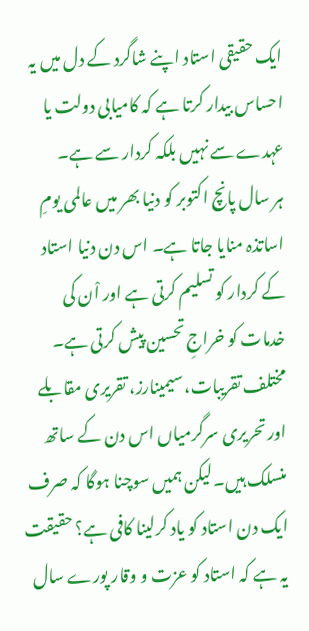ایک حقیقی استاد اپنے شاگرد کے دل میں یہ احساس بیدار کرتا ہے کہ کامیابی دولت یا عہدے سے نہیں بلکہ کردار سے ہے۔
ہر سال پانچ اکتوبر کو دنیا بھر میں عالمی یومِ اساتذہ منایا جاتا ہے۔ اس دن دنیا استاد کے کردار کو تسلیم کرتی ہے اور اْن کی خدمات کو خراجِ تحسین پیش کرتی ہے۔ مختلف تقریبات، سیمینارز، تقریری مقابلے اور تحریری سرگرمیاں اس دن کے ساتھ منسلک ہیں۔لیکن ہمیں سوچنا ہوگا کہ صرف ایک دن استاد کو یاد کرلینا کافی ہے؟ حقیقت یہ ہے کہ استاد کو عزت و وقار پورے سال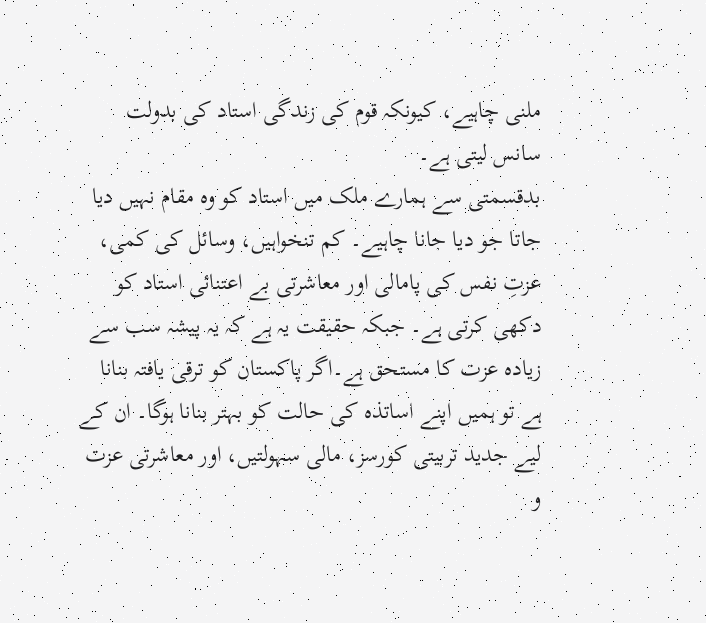ملنی چاہیے، کیونکہ قوم کی زندگی استاد کی بدولت سانس لیتی ہے۔
بدقسمتی سے ہمارے ملک میں استاد کو وہ مقام نہیں دیا جاتا جو دیا جانا چاہیے۔ کم تنخواہیں، وسائل کی کمی، عزتِ نفس کی پامالی اور معاشرتی بے اعتنائی استاد کو دکھی کرتی ہے۔ جبکہ حقیقت یہ ہے کہ یہ پیشہ سب سے زیادہ عزت کا مستحق ہے۔اگر پاکستان کو ترقی یافتہ بنانا ہے تو ہمیں اپنے اساتذہ کی حالت کو بہتر بنانا ہوگا۔ ان کے لیے جدید تربیتی کورسز، مالی سہولتیں، اور معاشرتی عزت و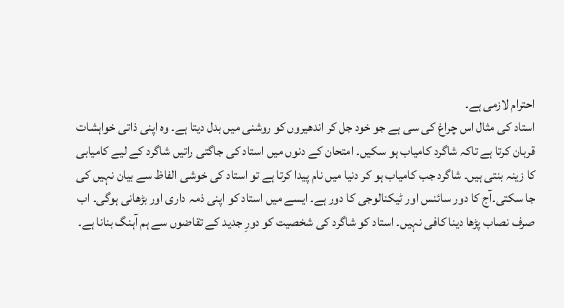احترام لازمی ہے۔
استاد کی مثال اس چراغ کی سی ہے جو خود جل کر اندھیروں کو روشنی میں بدل دیتا ہے۔ وہ اپنی ذاتی خواہشات قربان کرتا ہے تاکہ شاگرد کامیاب ہو سکیں۔ امتحان کے دنوں میں استاد کی جاگتی راتیں شاگرد کے لیے کامیابی کا زینہ بنتی ہیں۔ شاگرد جب کامیاب ہو کر دنیا میں نام پیدا کرتا ہے تو استاد کی خوشی الفاظ سے بیان نہیں کی جا سکتی۔آج کا دور سائنس اور ٹیکنالوجی کا دور ہے۔ ایسے میں استاد کو اپنی ذمہ داری اور بڑھانی ہوگی۔ اب صرف نصاب پڑھا دینا کافی نہیں۔ استاد کو شاگرد کی شخصیت کو دورِ جدید کے تقاضوں سے ہم آہنگ بنانا ہے۔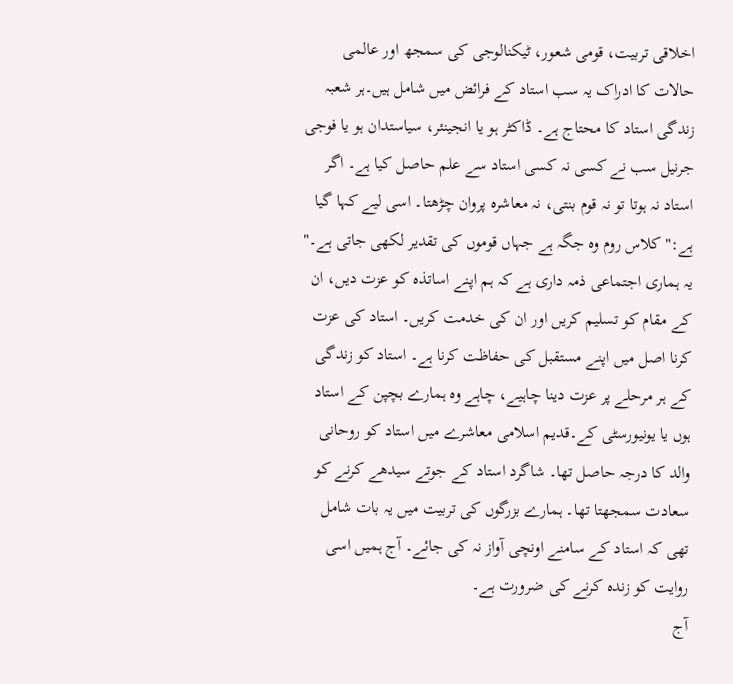اخلاقی تربیت، قومی شعور، ٹیکنالوجی کی سمجھ اور عالمی حالات کا ادراک یہ سب استاد کے فرائض میں شامل ہیں۔ہر شعبہ زندگی استاد کا محتاج ہے۔ ڈاکٹر ہو یا انجینئر، سیاستدان ہو یا فوجی جرنیل سب نے کسی نہ کسی استاد سے علم حاصل کیا ہے۔ اگر استاد نہ ہوتا تو نہ قوم بنتی، نہ معاشرہ پروان چڑھتا۔ اسی لیے کہا گیا ہے:"کلاس روم وہ جگہ ہے جہاں قوموں کی تقدیر لکھی جاتی ہے۔"
یہ ہماری اجتماعی ذمہ داری ہے کہ ہم اپنے اساتذہ کو عزت دیں، ان کے مقام کو تسلیم کریں اور ان کی خدمت کریں۔ استاد کی عزت کرنا اصل میں اپنے مستقبل کی حفاظت کرنا ہے۔ استاد کو زندگی کے ہر مرحلے پر عزت دینا چاہیے، چاہے وہ ہمارے بچپن کے استاد ہوں یا یونیورسٹی کے۔قدیم اسلامی معاشرے میں استاد کو روحانی والد کا درجہ حاصل تھا۔ شاگرد استاد کے جوتے سیدھے کرنے کو سعادت سمجھتا تھا۔ ہمارے بزرگوں کی تربیت میں یہ بات شامل تھی کہ استاد کے سامنے اونچی آواز نہ کی جائے۔ آج ہمیں اسی روایت کو زندہ کرنے کی ضرورت ہے۔
آج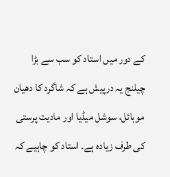کے دور میں استاد کو سب سے بڑا چیلنج یہ درپیش ہے کہ شاگرد کا دھیان موبائل، سوشل میڈیا اور مادیت پرستی کی طرف زیادہ ہے۔ استاد کو چاہیے کہ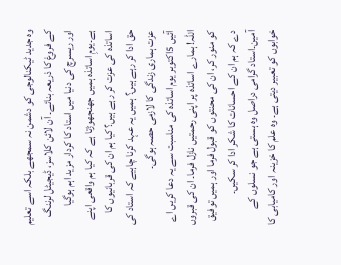وہ جدید ٹیکنالوجی کو دشمن نہ سمجھے بلکہ اسے تعلیم کے فروغ کا ذریعہ بنائے۔ آن لائن کلاسز، ڈیجیٹل لرننگ اور ریسرچ کی دنیا میں استاد کا کردار مزید اہم ہوگیا ہے۔یومِ اساتذہ ہمیں جھنجھوڑتا ہے کہ کیا ہم واقعی اپنے اساتذہ کی عزت کر رہے ہیں؟ کیا ہم ان کی قربانیوں کا حق ادا کر رہے ہیں؟ ہمیں یہ عہد کرنا چاہیے کہ استاد کی عزت ہماری زندگی کا لازمی حصہ ہوگی۔
آئیں 5اکتوبر یوم اساتذہ کی مناسبت سے یہ دعا کریں اے اللّٰہ! ہمارے اساتذہ پر اپنی رحمتیں نازل فرما۔ ان کی قبروں کو منور کر، ان کی محنتوں کو قبول فرما اور ہمیں توفیق دے کہ ہم ان کے احسانات کا شکر ادا کر سکیں۔ آمین۔استاد گرامی دراصل وہ ہستی ہے جو نسلوں کے خوابوں کو تعبیر دیتی ہے۔ وہ علم کا خزینہ اور کامیابی کا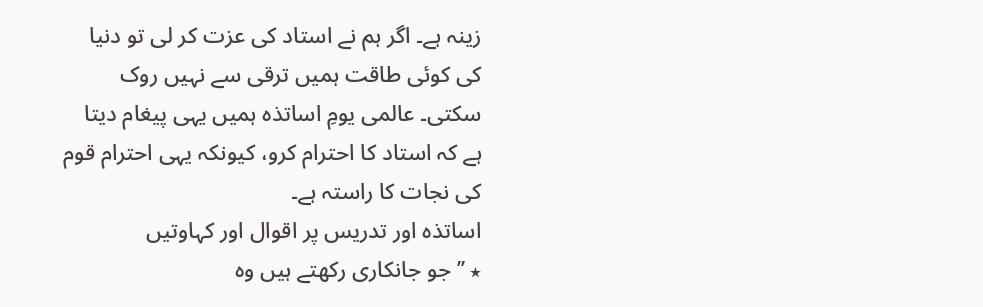زینہ ہے۔ اگر ہم نے استاد کی عزت کر لی تو دنیا کی کوئی طاقت ہمیں ترقی سے نہیں روک سکتی۔ عالمی یومِ اساتذہ ہمیں یہی پیغام دیتا ہے کہ استاد کا احترام کرو، کیونکہ یہی احترام قوم کی نجات کا راستہ ہے۔
اساتذہ اور تدریس پر اقوال اور کہاوتیں
٭ ’’جو جانکاری رکھتے ہیں وہ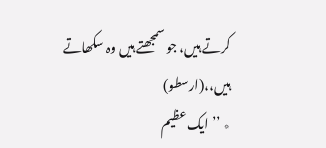کرتے ہیں، جو سمجھتے ہیں وہ سکھاتے ہیں،،(ارسطو)
٭ ’’ایک عظیم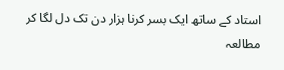استاد کے ساتھ ایک بسر کرنا ہزار دن تک دل لگا کر مطالعہ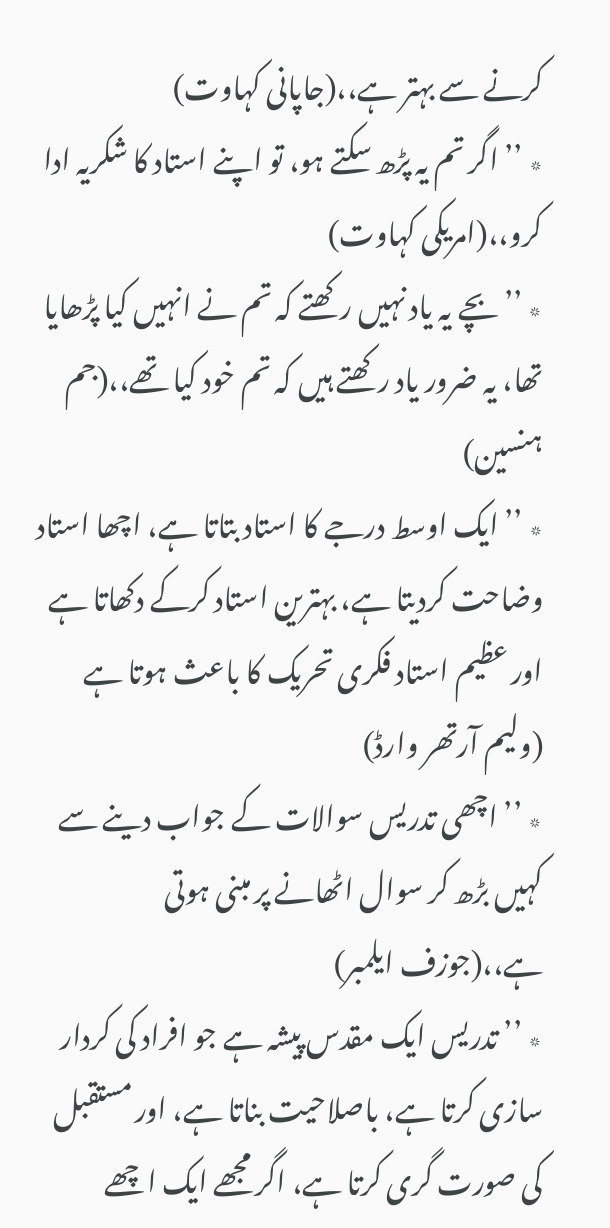کرنے سے بہتر ہے،،(جاپانی کہاوت)
٭ ’’ اگر تم یہ پڑھ سکتے ہو، تو اپنے استاد کا شکریہ ادا کرو،،(امریکی کہاوت)
٭ ’’بچے یہ یاد نہیں رکھتے کہ تم نے انہیں کیا پڑھایا تھا، یہ ضرور یاد رکھتے ہیں کہ تم خود کیا تھے،،(جم ہنسین)
٭ ’’ ایک اوسط درجے کا استاد بتاتا ہے، اچھا استاد وضاحت کردیتا ہے، بہترین استاد کرکے دکھاتا ہے اور عظیم استاد فکری تحریک کا باعث ہوتا ہے (ولیم آرتھر وارڈ)
٭ ’’ اچھی تدریس سوالات کے جواب دینے سے کہیں بڑھ کر سوال اٹھانے پر مبنی ہوتی ہے،،(جوزف ایلمبر)
٭ ’’ تدریس ایک مقدس پیشہ ہے جو افراد کی کردار سازی کرتا ہے، باصلاحیت بناتا ہے، اور مستقبل کی صورت گری کرتا ہے، اگر مجھے ایک اچھے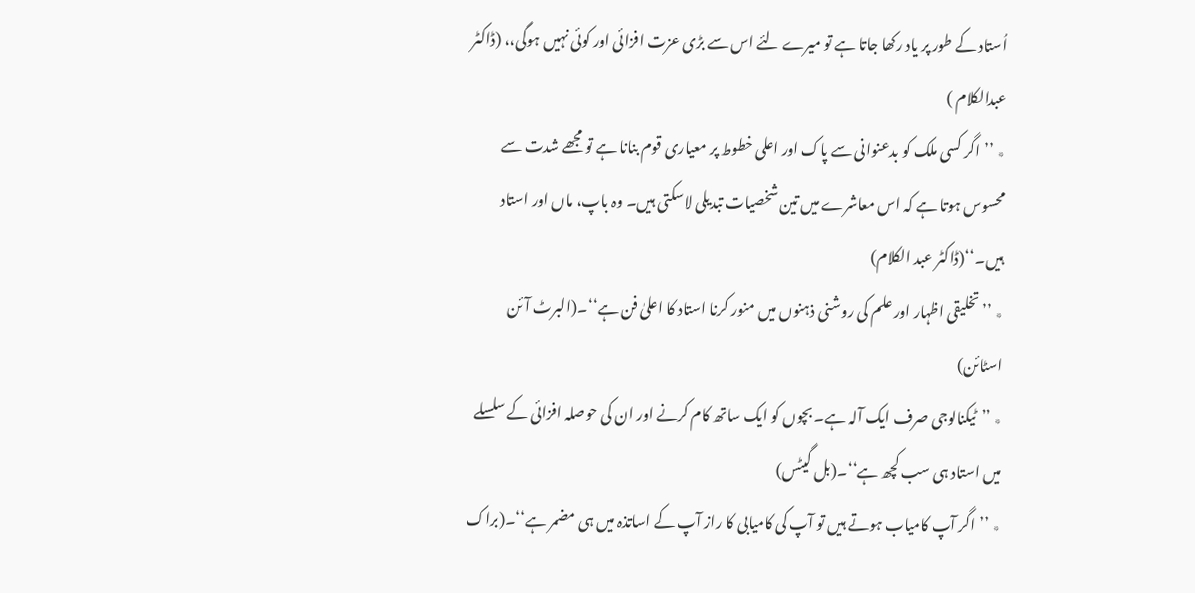اُستاد کے طور پر یاد رکھا جاتا ہے تو میرے لئے اس سے بڑی عزت افزائی اور کوئی نہیں ہوگی،، (ڈاکٹر عبدالکلام )
٭ ’’اگر کسی ملک کو بدعنوانی سے پاک اور اعلی خطوط پر معیاری قوم بنانا ہے تو مجھے شدت سے محسوس ہوتا ہے کہ اس معاشرے میں تین شخصیات تبدیلی لاسکتی ہیں۔ وہ باپ، ماں اور استاد ہیں۔‘‘(ڈاکٹر عبد الکلام)
٭ ’’تخلیقی اظہار اور علم کی روشنی ذہنوں میں منور کرنا استاد کا اعلیٰ فن ہے‘‘۔(البرٹ آئن اسٹائن)
٭ ’’ٹیکنالوجی صرف ایک آلہ ہے۔ بچوں کو ایک ساتھ کام کرنے اور ان کی حوصلہ افزائی کے سلسلے میں استاد ہی سب کچھ ہے‘‘۔(بل گیٹس)
٭ ’’اگر آپ کامیاب ہوتے ہیں تو آپ کی کامیابی کا راز آپ کے اساتذہ میں ہی مضمر ہے‘‘۔(براک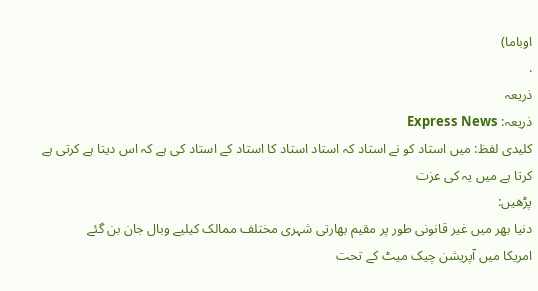اوباما)
.
ذریعہ
ذریعہ: Express News
کلیدی لفظ: میں استاد کو نے استاد کہ استاد استاد کا استاد کے استاد کی ہے کہ اس دیتا ہے کرتی ہے کرتا ہے میں یہ کی عزت
پڑھیں:
دنیا بھر میں غیر قانونی طور پر مقیم بھارتی شہری مختلف ممالک کیلیے وبال جان بن گئے
امریکا میں آپریشن چیک میٹ کے تحت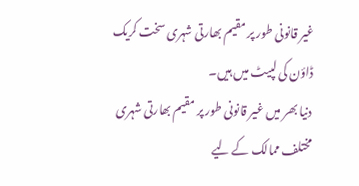غیر قانونی طور پر مقیم بھارتی شہری سخت کریک ڈاؤن کی لپیٹ میں ہیں۔
دنیا بھر میں غیر قانونی طور پر مقیم بھارتی شہری مختلف ممالک کے لیے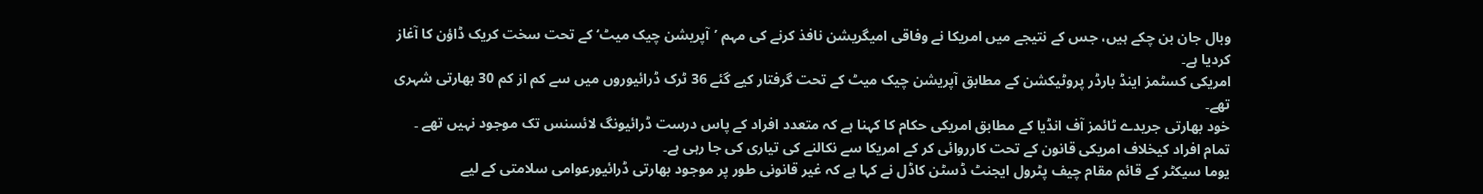وبال جان بن چکے ہیں، جس کے نتیجے میں امریکا نے وفاقی امیگریشن نافذ کرنے کی مہم ’آپریشن چیک میٹ‘ کے تحت سخت کریک ڈاؤن کا آغاز کردیا ہے۔
امریکی کسٹمز اینڈ بارڈر پروٹیکشن کے مطابق آپریشن چیک میٹ کے تحت گرفتار کیے گئے 36 ٹرک ڈرائیوروں میں سے کم از کم 30 بھارتی شہری تھے۔
خود بھارتی جریدے ٹائمز آف انڈیا کے مطابق امریکی حکام کا کہنا ہے کہ متعدد افراد کے پاس درست ڈرائیونگ لائسنس تک موجود نہیں تھے ۔ تمام افراد کیخلاف امریکی قانون کے تحت کارروائی کر کے امریکا سے نکالنے کی تیاری کی جا رہی ہے۔
یوما سیکٹر کے قائم مقام چیف پٹرول ایجنٹ ڈسٹن کاڈل نے کہا ہے کہ غیر قانونی طور پر موجود بھارتی ڈرائیورعوامی سلامتی کے لیے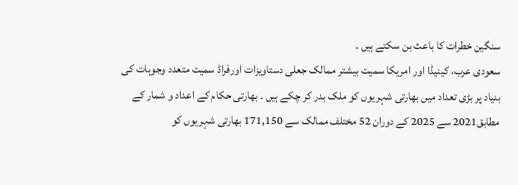سنگین خطرات کا باعث بن سکتے ہیں ۔
سعودی عرب، کینیڈا اور امریکا سمیت بیشتر ممالک جعلی دستاویزات اورفراڈ سمیت متعدد وجوہات کی بنیاد پر بڑی تعداد میں بھارتی شہریوں کو ملک بدر کر چکے ہیں ۔ بھارتی حکام کے اعداد و شمار کے مطابق2021 سے 2025 کے دوران 52 مختلف ممالک سے 171,150 بھارتی شہریوں کو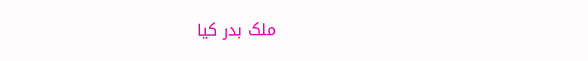ملک بدر کیا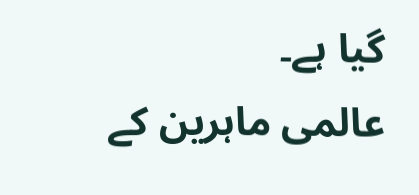گیا ہے۔
عالمی ماہرین کے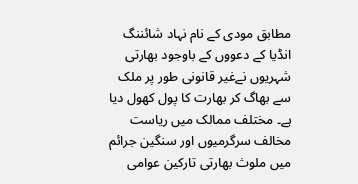مطابق مودی کے نام نہاد شائننگ انڈیا کے دعووں کے باوجود بھارتی شہریوں نےغیر قانونی طور پر ملک سے بھاگ کر بھارت کا پول کھول دیا ہے۔ مختلف ممالک میں ریاست مخالف سرگرمیوں اور سنگین جرائم میں ملوث بھارتی تارکین عوامی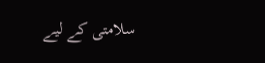سلامتی کے لیے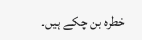خطرہ بن چکے ہیں۔